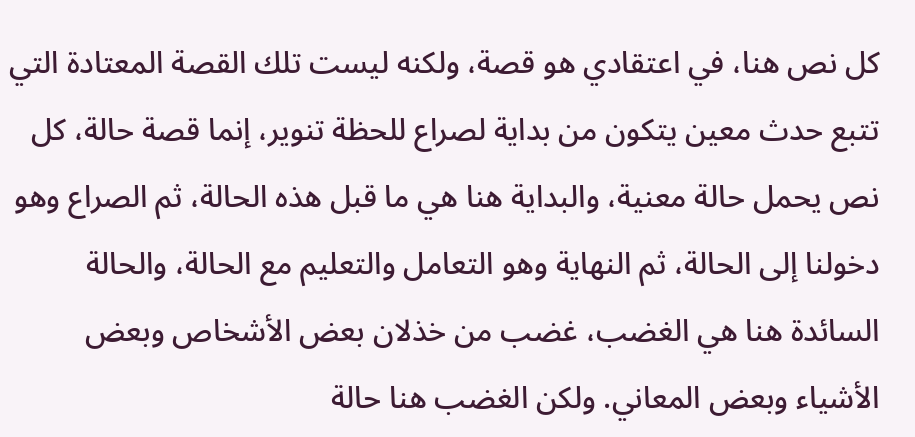كل نص هنا، في اعتقادي هو قصة، ولكنه ليست تلك القصة المعتادة التي تتبع حدث معين يتكون من بداية لصراع للحظة تنوير، إنما قصة حالة، كل نص يحمل حالة معنية، والبداية هنا هي ما قبل هذه الحالة، ثم الصراع وهو دخولنا إلى الحالة، ثم النهاية وهو التعامل والتعليم مع الحالة، والحالة السائدة هنا هي الغضب، غضب من خذلان بعض الأشخاص وبعض الأشياء وبعض المعاني. ولكن الغضب هنا حالة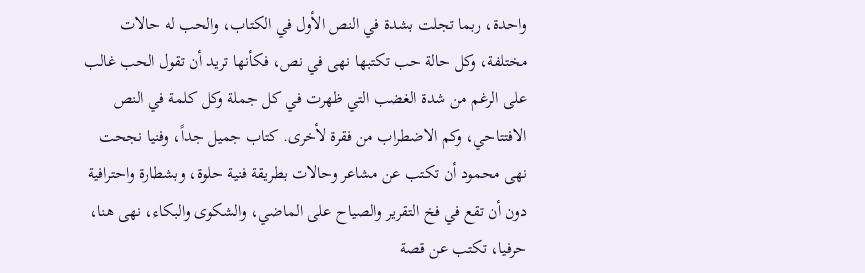واحدة، ربما تجلت بشدة في النص الأول في الكتاب، والحب له حالات مختلفة، وكل حالة حب تكتبها نهى في نص، فكأنها تريد أن تقول الحب غالب على الرغم من شدة الغضب التي ظهرت في كل جملة وكل كلمة في النص الافتتاحي، وكم الاضطراب من فقرة لأخرى. كتاب جميل جداً، وفنيا نجحت نهى محمود أن تكتب عن مشاعر وحالات بطريقة فنية حلوة، وبشطارة واحترافية دون أن تقع في فخ التقرير والصياح على الماضي، والشكوى والبكاء، نهى هنا، حرفيا، تكتب عن قصة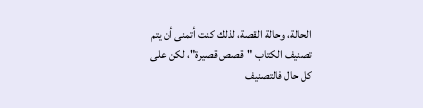الحالة، وحالة القصة، لذلك كنت أتمنى أن يتم تصنيف الكتاب "قصص قصيرة"، لكن على كل حال فالتصنيف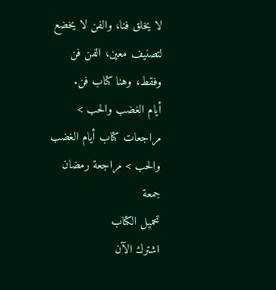لا يخلق فنا، والفن لا يخضع لتصنيف معين، الفن فن وفقط، وهنا كتاب فن.
أيام الغضب والحب > مراجعات كتاب أيام الغضب والحب > مراجعة رمضان جمعة
تحميل الكتاب
اشترك الآن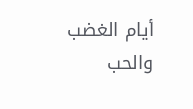أيام الغضب والحب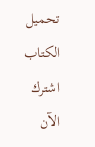تحميل الكتاب
اشترك الآن